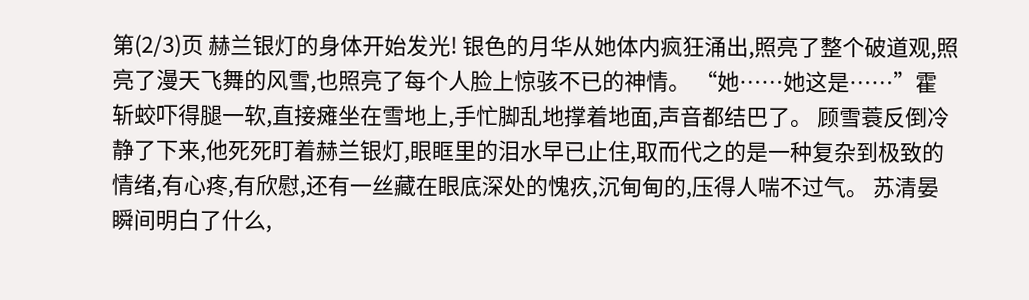第(2/3)页 赫兰银灯的身体开始发光! 银色的月华从她体内疯狂涌出,照亮了整个破道观,照亮了漫天飞舞的风雪,也照亮了每个人脸上惊骇不已的神情。 “她……她这是……”霍斩蛟吓得腿一软,直接瘫坐在雪地上,手忙脚乱地撑着地面,声音都结巴了。 顾雪蓑反倒冷静了下来,他死死盯着赫兰银灯,眼眶里的泪水早已止住,取而代之的是一种复杂到极致的情绪,有心疼,有欣慰,还有一丝藏在眼底深处的愧疚,沉甸甸的,压得人喘不过气。 苏清晏瞬间明白了什么,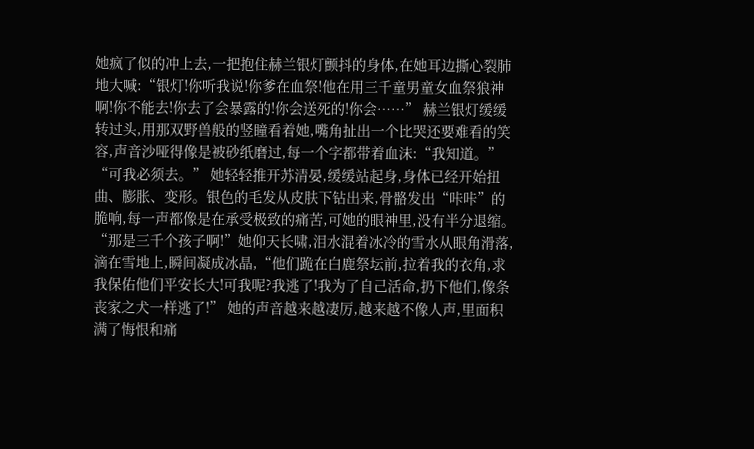她疯了似的冲上去,一把抱住赫兰银灯颤抖的身体,在她耳边撕心裂肺地大喊:“银灯!你听我说!你爹在血祭!他在用三千童男童女血祭狼神啊!你不能去!你去了会暴露的!你会送死的!你会……” 赫兰银灯缓缓转过头,用那双野兽般的竖瞳看着她,嘴角扯出一个比哭还要难看的笑容,声音沙哑得像是被砂纸磨过,每一个字都带着血沫:“我知道。” “可我必须去。” 她轻轻推开苏清晏,缓缓站起身,身体已经开始扭曲、膨胀、变形。银色的毛发从皮肤下钻出来,骨骼发出“咔咔”的脆响,每一声都像是在承受极致的痛苦,可她的眼神里,没有半分退缩。 “那是三千个孩子啊!”她仰天长啸,泪水混着冰冷的雪水从眼角滑落,滴在雪地上,瞬间凝成冰晶,“他们跪在白鹿祭坛前,拉着我的衣角,求我保佑他们平安长大!可我呢?我逃了!我为了自己活命,扔下他们,像条丧家之犬一样逃了!” 她的声音越来越凄厉,越来越不像人声,里面积满了悔恨和痛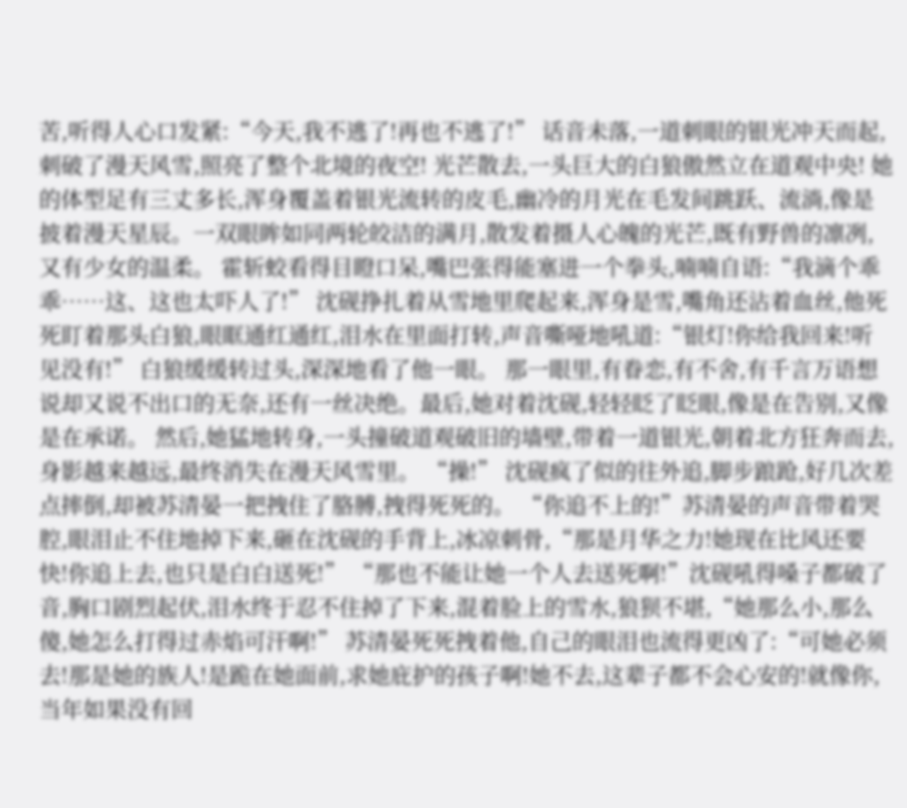苦,听得人心口发紧:“今天,我不逃了!再也不逃了!” 话音未落,一道刺眼的银光冲天而起,刺破了漫天风雪,照亮了整个北境的夜空! 光芒散去,一头巨大的白狼傲然立在道观中央! 她的体型足有三丈多长,浑身覆盖着银光流转的皮毛,幽冷的月光在毛发间跳跃、流淌,像是披着漫天星辰。一双眼眸如同两轮皎洁的满月,散发着摄人心魄的光芒,既有野兽的凛冽,又有少女的温柔。 霍斩蛟看得目瞪口呆,嘴巴张得能塞进一个拳头,喃喃自语:“我滴个乖乖……这、这也太吓人了!” 沈砚挣扎着从雪地里爬起来,浑身是雪,嘴角还沾着血丝,他死死盯着那头白狼,眼眶通红通红,泪水在里面打转,声音嘶哑地吼道:“银灯!你给我回来!听见没有!” 白狼缓缓转过头,深深地看了他一眼。 那一眼里,有眷恋,有不舍,有千言万语想说却又说不出口的无奈,还有一丝决绝。最后,她对着沈砚,轻轻眨了眨眼,像是在告别,又像是在承诺。 然后,她猛地转身,一头撞破道观破旧的墙壁,带着一道银光,朝着北方狂奔而去,身影越来越远,最终消失在漫天风雪里。 “操!” 沈砚疯了似的往外追,脚步踉跄,好几次差点摔倒,却被苏清晏一把拽住了胳膊,拽得死死的。 “你追不上的!”苏清晏的声音带着哭腔,眼泪止不住地掉下来,砸在沈砚的手背上,冰凉刺骨,“那是月华之力!她现在比风还要快!你追上去,也只是白白送死!” “那也不能让她一个人去送死啊!”沈砚吼得嗓子都破了音,胸口剧烈起伏,泪水终于忍不住掉了下来,混着脸上的雪水,狼狈不堪,“她那么小,那么傻,她怎么打得过赤焰可汗啊!” 苏清晏死死拽着他,自己的眼泪也流得更凶了:“可她必须去!那是她的族人!是跪在她面前,求她庇护的孩子啊!她不去,这辈子都不会心安的!就像你,当年如果没有回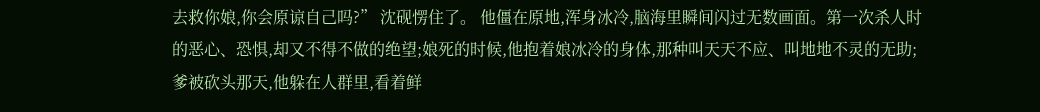去救你娘,你会原谅自己吗?” 沈砚愣住了。 他僵在原地,浑身冰冷,脑海里瞬间闪过无数画面。第一次杀人时的恶心、恐惧,却又不得不做的绝望;娘死的时候,他抱着娘冰冷的身体,那种叫天天不应、叫地地不灵的无助;爹被砍头那天,他躲在人群里,看着鲜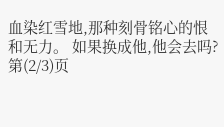血染红雪地,那种刻骨铭心的恨和无力。 如果换成他,他会去吗? 第(2/3)页